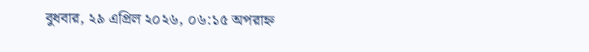বুধবার, ২৯ এপ্রিল ২০২৬, ০৬:১৫ অপরাহ্ন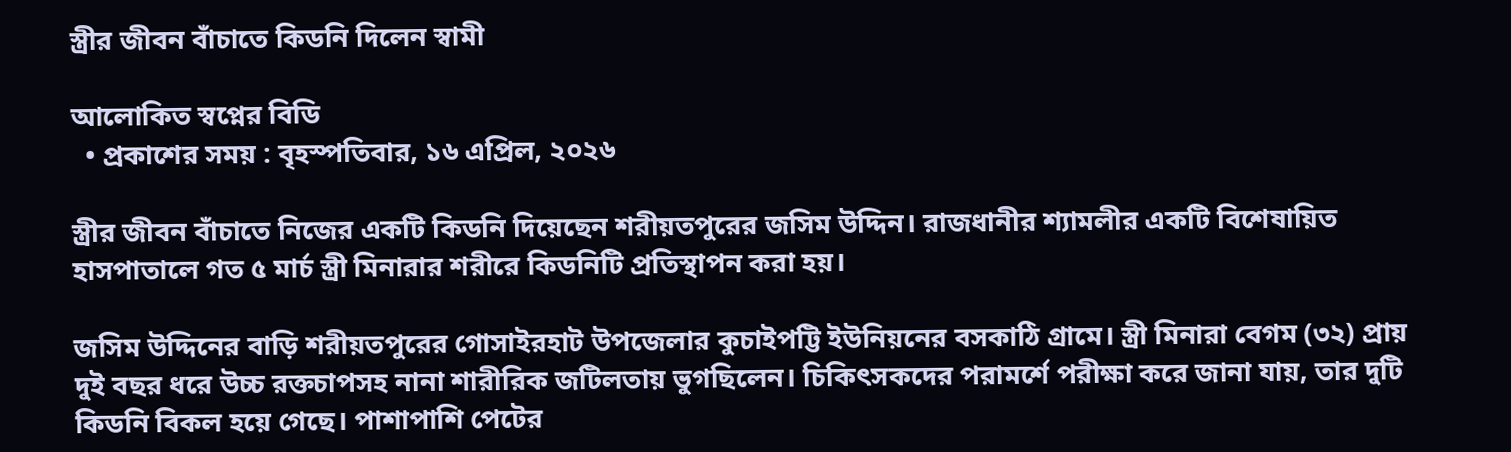স্ত্রীর জীবন বাঁচাতে কিডনি দিলেন স্বামী

আলোকিত স্বপ্নের বিডি
  • প্রকাশের সময় : বৃহস্পতিবার, ১৬ এপ্রিল, ২০২৬

স্ত্রীর জীবন বাঁচাতে নিজের একটি কিডনি দিয়েছেন শরীয়তপুরের জসিম উদ্দিন। রাজধানীর শ্যামলীর একটি বিশেষায়িত হাসপাতালে গত ৫ মার্চ স্ত্রী মিনারার শরীরে কিডনিটি প্রতিস্থাপন করা হয়।

জসিম উদ্দিনের বাড়ি শরীয়তপুরের গোসাইরহাট উপজেলার কুচাইপট্টি ইউনিয়নের বসকাঠি গ্রামে। স্ত্রী মিনারা বেগম (৩২) প্রায় দুই বছর ধরে উচ্চ রক্তচাপসহ নানা শারীরিক জটিলতায় ভুগছিলেন। চিকিৎসকদের পরামর্শে পরীক্ষা করে জানা যায়, তার দুটি কিডনি বিকল হয়ে গেছে। পাশাপাশি পেটের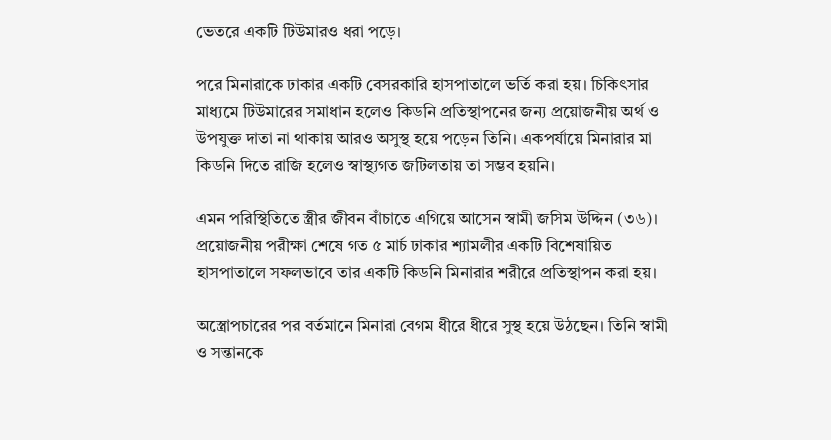ভেতরে একটি টিউমারও ধরা পড়ে।

পরে মিনারাকে ঢাকার একটি বেসরকারি হাসপাতালে ভর্তি করা হয়। চিকিৎসার মাধ্যমে টিউমারের সমাধান হলেও কিডনি প্রতিস্থাপনের জন্য প্রয়োজনীয় অর্থ ও উপযুক্ত দাতা না থাকায় আরও অসুস্থ হয়ে পড়েন তিনি। একপর্যায়ে মিনারার মা কিডনি দিতে রাজি হলেও স্বাস্থ্যগত জটিলতায় তা সম্ভব হয়নি।

এমন পরিস্থিতিতে স্ত্রীর জীবন বাঁচাতে এগিয়ে আসেন স্বামী জসিম উদ্দিন (৩৬)। প্রয়োজনীয় পরীক্ষা শেষে গত ৫ মার্চ ঢাকার শ্যামলীর একটি বিশেষায়িত হাসপাতালে সফলভাবে তার একটি কিডনি মিনারার শরীরে প্রতিস্থাপন করা হয়।

অস্ত্রোপচারের পর বর্তমানে মিনারা বেগম ধীরে ধীরে সুস্থ হয়ে উঠছেন। তিনি স্বামী ও সন্তানকে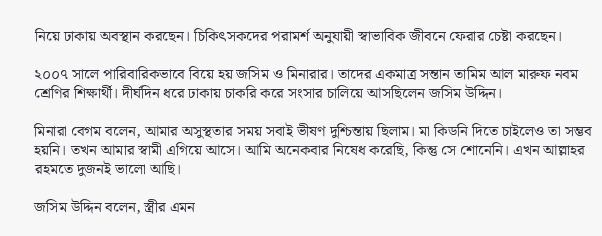নিয়ে ঢাকায় অবস্থান করছেন। চিকিৎসকদের পরামর্শ অনুযায়ী স্বাভাবিক জীবনে ফেরার চেষ্টা করছেন।

২০০৭ সালে পারিবারিকভাবে বিয়ে হয় জসিম ও মিনারার। তাদের একমাত্র সন্তান তামিম আল মারুফ নবম শ্রেণির শিক্ষার্থী। দীর্ঘদিন ধরে ঢাকায় চাকরি করে সংসার চালিয়ে আসছিলেন জসিম উদ্দিন।

মিনারা বেগম বলেন, আমার অসুস্থতার সময় সবাই ভীষণ দুশ্চিন্তায় ছিলাম। মা কিডনি দিতে চাইলেও তা সম্ভব হয়নি। তখন আমার স্বামী এগিয়ে আসে। আমি অনেকবার নিষেধ করেছি, কিন্তু সে শোনেনি। এখন আল্লাহর রহমতে দুজনই ভালো আছি।

জসিম উদ্দিন বলেন, স্ত্রীর এমন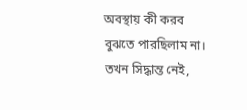অবস্থায় কী করব বুঝতে পারছিলাম না। তখন সিদ্ধান্ত নেই,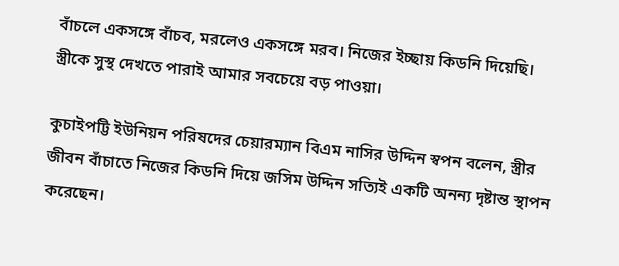বাঁচলে একসঙ্গে বাঁচব, মরলেও একসঙ্গে মরব। নিজের ইচ্ছায় কিডনি দিয়েছি। স্ত্রীকে সুস্থ দেখতে পারাই আমার সবচেয়ে বড় পাওয়া।

কুচাইপট্টি ইউনিয়ন পরিষদের চেয়ারম্যান বিএম নাসির উদ্দিন স্বপন বলেন, স্ত্রীর জীবন বাঁচাতে নিজের কিডনি দিয়ে জসিম উদ্দিন সত্যিই একটি অনন্য দৃষ্টান্ত স্থাপন করেছেন।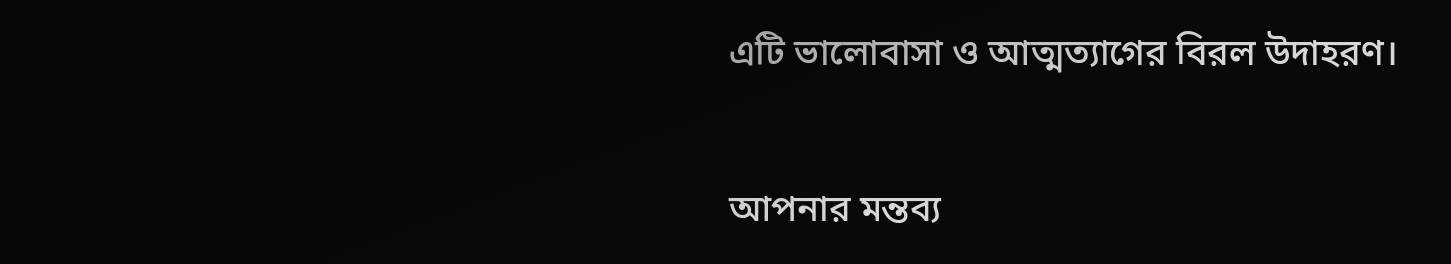এটি ভালোবাসা ও আত্মত্যাগের বিরল উদাহরণ।

আপনার মন্তব্য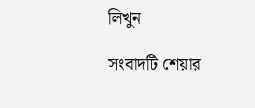লিখুন

সংবাদটি শেয়ার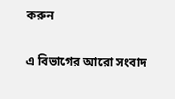করুন

এ বিভাগের আরো সংবাদ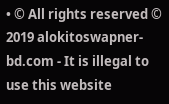• © All rights reserved © 2019 alokitoswapner-bd.com - It is illegal to use this website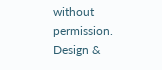without permission.
Design &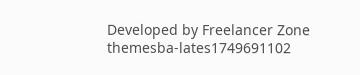Developed by Freelancer Zone
themesba-lates1749691102